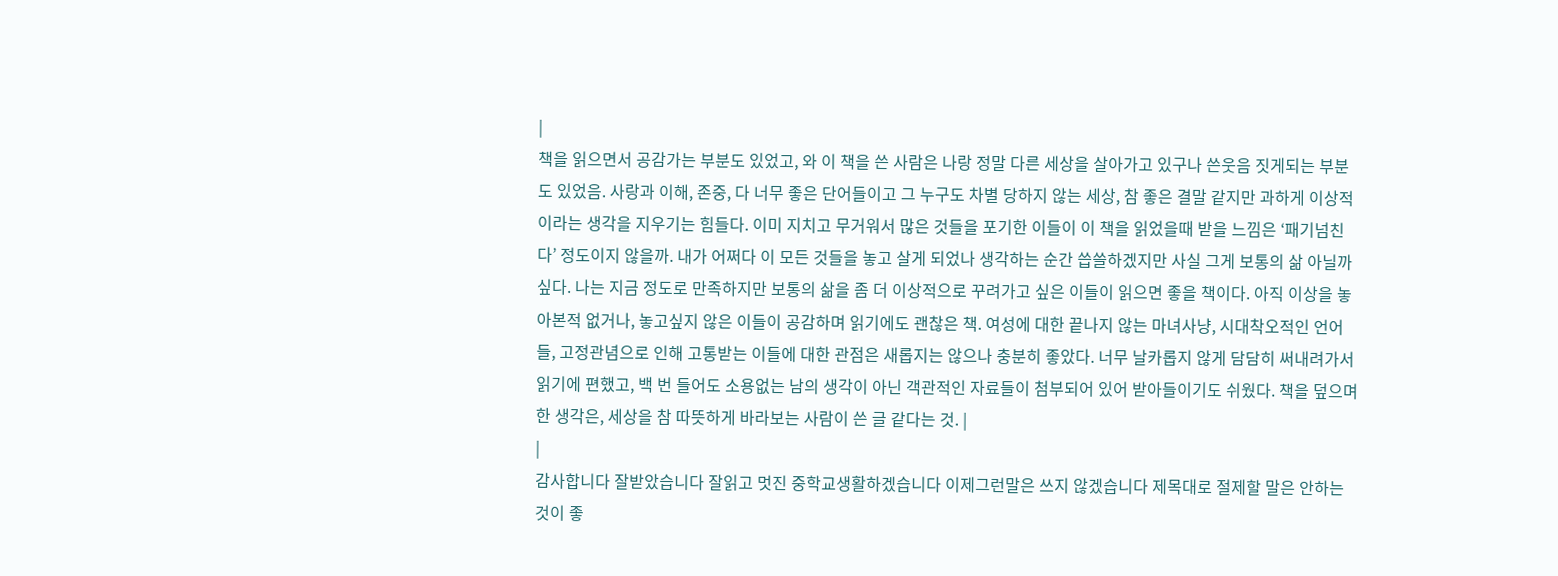|
책을 읽으면서 공감가는 부분도 있었고, 와 이 책을 쓴 사람은 나랑 정말 다른 세상을 살아가고 있구나 쓴웃음 짓게되는 부분도 있었음. 사랑과 이해, 존중, 다 너무 좋은 단어들이고 그 누구도 차별 당하지 않는 세상, 참 좋은 결말 같지만 과하게 이상적이라는 생각을 지우기는 힘들다. 이미 지치고 무거워서 많은 것들을 포기한 이들이 이 책을 읽었을때 받을 느낌은 ‘패기넘친다’ 정도이지 않을까. 내가 어쩌다 이 모든 것들을 놓고 살게 되었나 생각하는 순간 씁쓸하겠지만 사실 그게 보통의 삶 아닐까 싶다. 나는 지금 정도로 만족하지만 보통의 삶을 좀 더 이상적으로 꾸려가고 싶은 이들이 읽으면 좋을 책이다. 아직 이상을 놓아본적 없거나, 놓고싶지 않은 이들이 공감하며 읽기에도 괜찮은 책. 여성에 대한 끝나지 않는 마녀사냥, 시대착오적인 언어들, 고정관념으로 인해 고통받는 이들에 대한 관점은 새롭지는 않으나 충분히 좋았다. 너무 날카롭지 않게 담담히 써내려가서 읽기에 편했고, 백 번 들어도 소용없는 남의 생각이 아닌 객관적인 자료들이 첨부되어 있어 받아들이기도 쉬웠다. 책을 덮으며 한 생각은, 세상을 참 따뜻하게 바라보는 사람이 쓴 글 같다는 것. |
|
감사합니다 잘받았습니다 잘읽고 멋진 중학교생활하겠습니다 이제그런말은 쓰지 않겠습니다 제목대로 절제할 말은 안하는것이 좋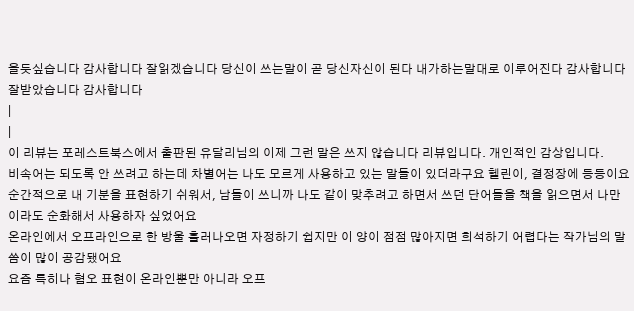을듯싶습니다 감사합니다 잘읽겠습니다 당신이 쓰는말이 곧 당신자신이 된다 내가하는말대로 이루어진다 감사합니다 잘받았습니다 감사합니다
|
|
이 리뷰는 포레스트북스에서 출판된 유달리님의 이제 그런 말은 쓰지 않습니다 리뷰입니다. 개인적인 감상입니다.
비속어는 되도록 안 쓰려고 하는데 차별어는 나도 모르게 사용하고 있는 말들이 있더라구요 헬린이, 결정장에 등등이요 순간적으로 내 기분을 표현하기 쉬워서, 남들이 쓰니까 나도 같이 맞추려고 하면서 쓰던 단어들을 책을 읽으면서 나만이라도 순화해서 사용하자 싶었어요
온라인에서 오프라인으로 한 방울 흘러나오면 자정하기 쉽지만 이 양이 점점 많아지면 희석하기 어렵다는 작가님의 말씀이 많이 공감됐어요
요즘 특히나 혐오 표현이 온라인뿐만 아니라 오프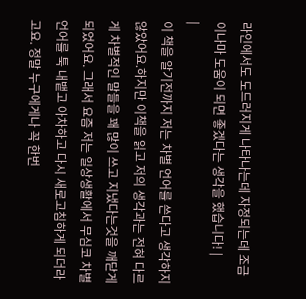라인에서도 도드러지게 나타나는데 자정되는데 조금이나마 도움이 되면 좋겠다는 생각을 했습니다! |
|
이 책을 알기전까지 저는 차별 언어를 쓴다고 생각하지 않았어요.하지만 이책을 읽고 저의 생각과는 전혀 다르게 차별적인 말들을 꽤 많이 쓰고 지냈다는것을 깨닫게 되었어요. 그래서 요즘 저는 일상생활에서 무심코 차별 언어를 툭 내뱉고 아차하고 다시 새로고침하게 되더라고요. 정말 누구에게나 꼭 한번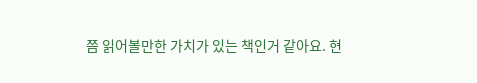쯤 읽어볼만한 가치가 있는 책인거 같아요. 현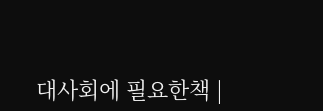대사회에 필요한책 |